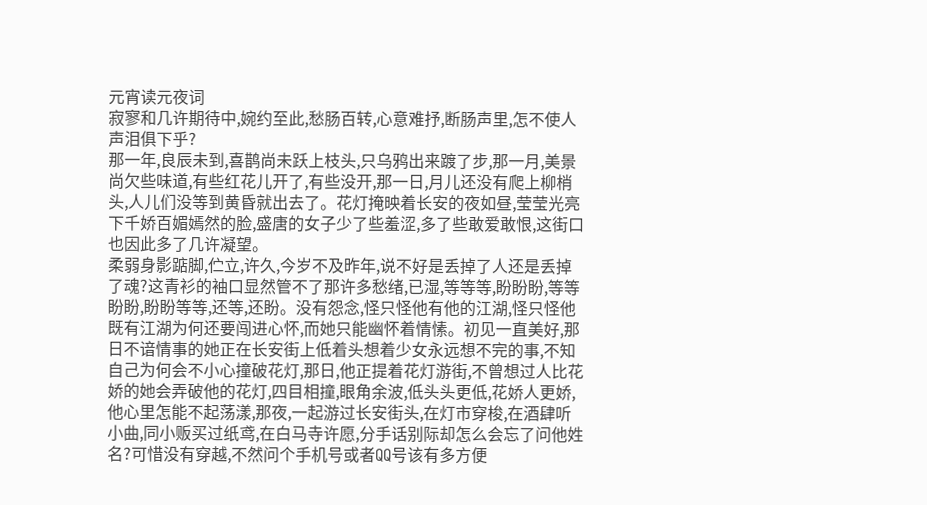元宵读元夜词
寂寥和几许期待中,婉约至此,愁肠百转,心意难抒,断肠声里,怎不使人声泪俱下乎?
那一年,良辰未到,喜鹊尚未跃上枝头,只乌鸦出来踱了步,那一月,美景尚欠些味道,有些红花儿开了,有些没开,那一日,月儿还没有爬上柳梢头,人儿们没等到黄昏就出去了。花灯掩映着长安的夜如昼,莹莹光亮下千娇百媚嫣然的脸,盛唐的女子少了些羞涩,多了些敢爱敢恨,这街口也因此多了几许凝望。
柔弱身影踮脚,伫立,许久,今岁不及昨年,说不好是丢掉了人还是丢掉了魂?这青衫的袖口显然管不了那许多愁绪,已湿,等等等,盼盼盼,等等盼盼,盼盼等等,还等,还盼。没有怨念,怪只怪他有他的江湖,怪只怪他既有江湖为何还要闯进心怀,而她只能幽怀着情愫。初见一直美好,那日不谙情事的她正在长安街上低着头想着少女永远想不完的事,不知自己为何会不小心撞破花灯,那日,他正提着花灯游街,不曾想过人比花娇的她会弄破他的花灯,四目相撞,眼角余波,低头头更低,花娇人更娇,他心里怎能不起荡漾,那夜,一起游过长安街头,在灯市穿梭,在酒肆听小曲,同小贩买过纸鸢,在白马寺许愿,分手话别际却怎么会忘了问他姓名?可惜没有穿越,不然问个手机号或者QQ号该有多方便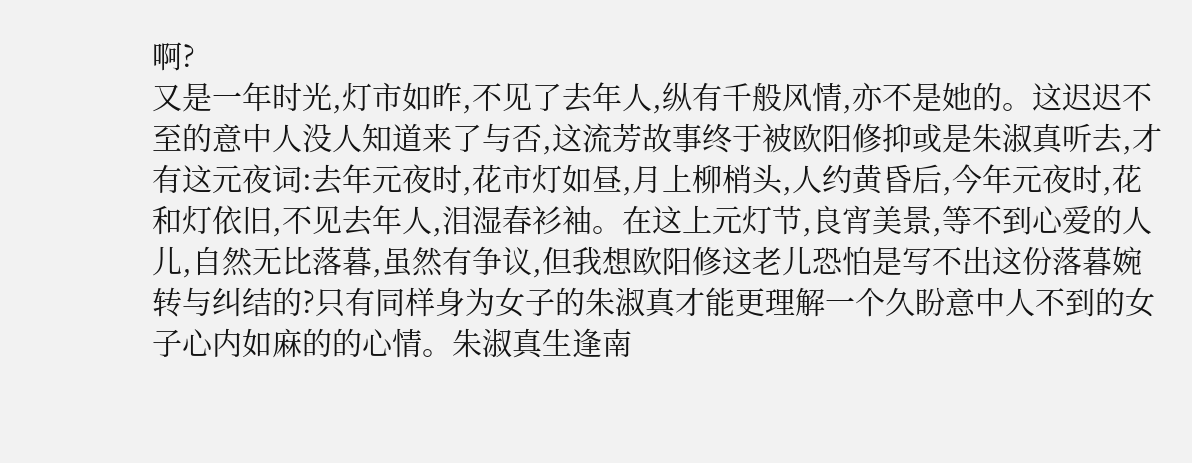啊?
又是一年时光,灯市如昨,不见了去年人,纵有千般风情,亦不是她的。这迟迟不至的意中人没人知道来了与否,这流芳故事终于被欧阳修抑或是朱淑真听去,才有这元夜词:去年元夜时,花市灯如昼,月上柳梢头,人约黄昏后,今年元夜时,花和灯依旧,不见去年人,泪湿春衫袖。在这上元灯节,良宵美景,等不到心爱的人儿,自然无比落暮,虽然有争议,但我想欧阳修这老儿恐怕是写不出这份落暮婉转与纠结的?只有同样身为女子的朱淑真才能更理解一个久盼意中人不到的女子心内如麻的的心情。朱淑真生逢南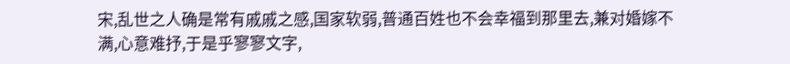宋,乱世之人确是常有戚戚之感,国家软弱,普通百姓也不会幸福到那里去,兼对婚嫁不满,心意难抒,于是乎寥寥文字,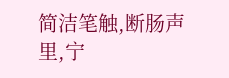简洁笔触,断肠声里,宁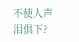不使人声泪俱下?